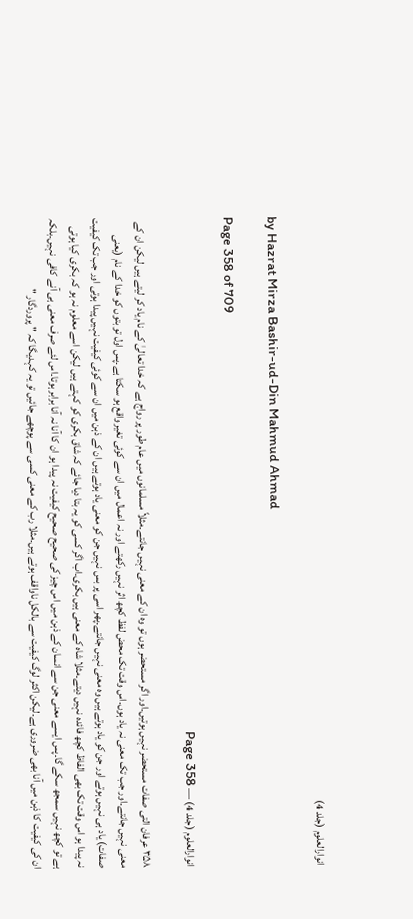انوارالعلوم (جلد 4)

by Hazrat Mirza Bashir-ud-Din Mahmud Ahmad

Page 358 of 709

انوارالعلوم (جلد 4) — Page 358

۳۵۸ عرفان التى صفات مستحضر نہیں ہوتیں۔اور اگر مستحضر ہوں تو وہ ان کے معنی نہیں جانتے۔مثلاً مسلمانوں میں عام طور پر رواج ہے کہ خدا تعالیٰ کے نام یاد کر لیتے ہیں لیکن ان کے معنی نہیں جانتے۔اور جب تک معنی نہ یاد ہوں۔اس وقت تک محض لفظ کچھ اثر نہیں رکھتے اور نہ اعمال میں ان سے کوئی تغیر واقع ہو سکتا ہے۔پس اول تو بتوں کو خدا کے نام (یعنی صفات) یاد ہی نہیں ہوتے اور جن کو یاد ہوتے ہیں وہ معنی نہیں جانتے۔پھر اسی پر بس نہیں جن کو معنی یاد ہوتے ہیں ان کے ذہن میں ان سے کوئی کیفیت نہیں پیدا ہوتی اور جب تک کیفیت نہ پیدا ہو اس وقت تک بھی الفاظ کچھ فائدہ نہیں دیتے۔مثلا شاہ کے معنی ہیں بکری۔اب اگر کسی کو یہ بتا دیا جائے کہ شاق بکری کو کہتے ہیں لیکن اسے معلوم نہ ہو کہ بکری کیا ہوتی ہے تو کچھ نہیں سمجھ سکے گا۔پس ایسے معنی جن سے انسان کے ذہن میں اس چیز کی صحیح صحیح کیفیت نہ پیدا ہو ان کا آنا نہ آنا برابر ہوتا۔اس لئے صرف معنی ہی آنے کافی نہیں۔بلکہ ان کی کیفیت کا ذہن میں آنا بھی ضروری ہے۔لیکن اکثر لوگ کیفیت سے بالکل ناواقف ہوتے ہیں۔مثلا رب کے معنی کسی سے پوچھے جائیں تو یہ کہدیگا کہ " پروردگار "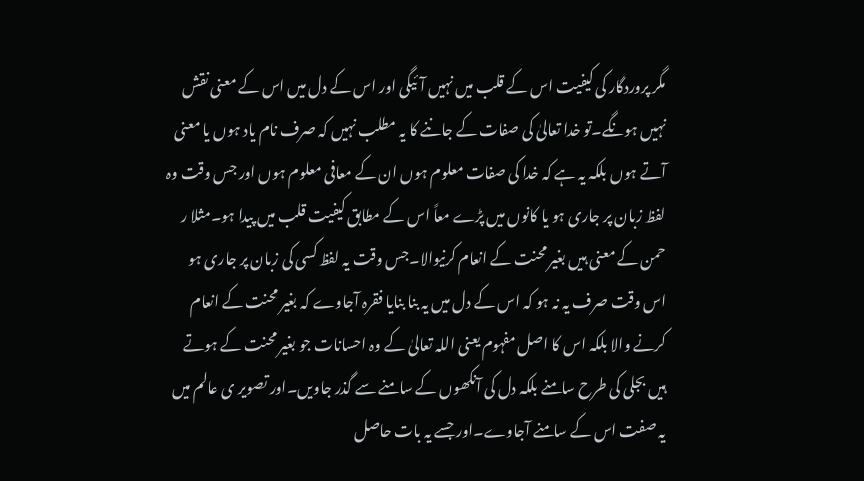مگر پروردگار کی کیفیت اس کے قلب میں نہیں آئیگی اور اس کے دل میں اس کے معنی نقش نہیں ہونگے۔تو خدا تعالیٰ کی صفات کے جاننے کا یہ مطلب نہیں کہ صرف نام یاد ہوں یا معنی آتے ہوں بلکہ یہ ہے کہ خدا کی صفات معلوم ہوں ان کے معافی معلوم ہوں اور جس وقت وہ لفظ زبان پر جاری ہو یا کانوں میں پڑے معاً اس کے مطابق کیفیت قلب میں پیدا ہو۔مثلا ر حمن کے معنی ہیں بغیر محنت کے انعام کرنیوالا۔جس وقت یہ لفظ کسی کی زبان پر جاری ہو اس وقت صرف یہ نہ ہو کہ اس کے دل میں یہ بنا بنایا فقرہ آجاوے کہ بغیر محنت کے انعام کرنے والا بلکہ اس کا اصل مفہوم یعنی اللہ تعالیٰ کے وہ احسانات جو بغیر محنت کے ہوتے ہیں بجلی کی طرح سامنے بلکہ دل کی آنکھوں کے سامنے سے گذر جاویں۔اور تصویر ی عالم میں یہ صفت اس کے سامنے آجاوے۔اور جسے یہ بات حاصل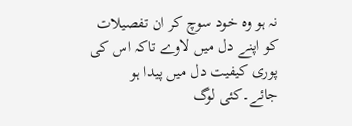نہ ہو وہ خود سوچ کر ان تفصیلات کو اپنے دل میں لاوے تاکہ اس کی پوری کیفیت دل میں پیدا ہو جائے۔کئی لوگ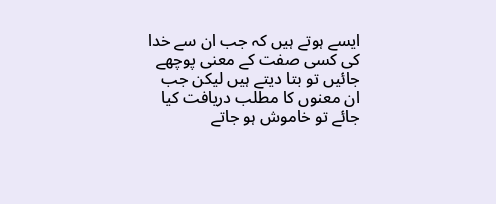ایسے ہوتے ہیں کہ جب ان سے خدا کی کسی صفت کے معنی پوچھے جائیں تو بتا دیتے ہیں لیکن جب ان معنوں کا مطلب دریافت کیا جائے تو خاموش ہو جاتے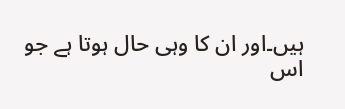ہیں۔اور ان کا وہی حال ہوتا ہے جو اس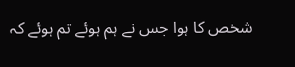شخص کا ہوا جس نے ہم ہوئے تم ہوئے کہ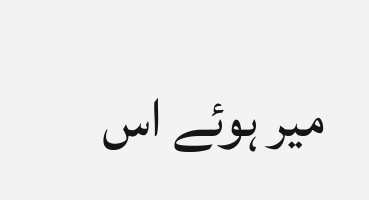میر ہوئے اس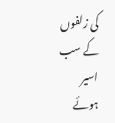کی زلفوں کے سب اسیر ہوئے